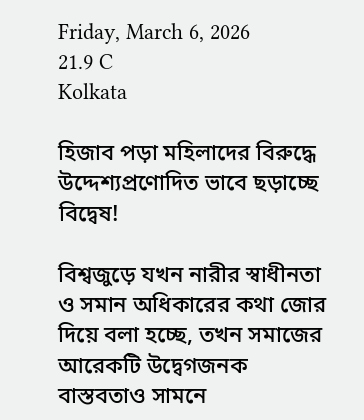Friday, March 6, 2026
21.9 C
Kolkata

হিজাব পড়া মহিলাদের বিরুদ্ধে উদ্দেশ্যপ্রণোদিত ভাবে ছড়াচ্ছে বিদ্বেষ!

বিশ্বজুড়ে যখন নারীর স্বাধীনতা ও সমান অধিকারের কথা জোর দিয়ে বলা হচ্ছে, তখন সমাজের আরেকটি উদ্বেগজনক বাস্তবতাও সামনে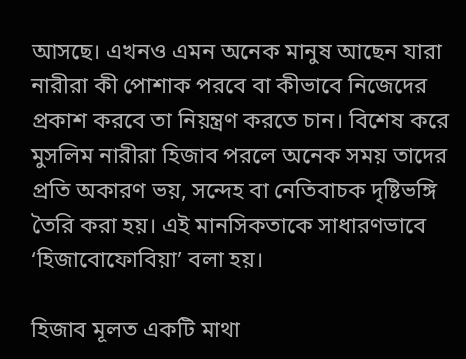আসছে। এখনও এমন অনেক মানুষ আছেন যারা নারীরা কী পোশাক পরবে বা কীভাবে নিজেদের প্রকাশ করবে তা নিয়ন্ত্রণ করতে চান। বিশেষ করে মুসলিম নারীরা হিজাব পরলে অনেক সময় তাদের প্রতি অকারণ ভয়, সন্দেহ বা নেতিবাচক দৃষ্টিভঙ্গি তৈরি করা হয়। এই মানসিকতাকে সাধারণভাবে ‘হিজাবোফোবিয়া’ বলা হয়।

হিজাব মূলত একটি মাথা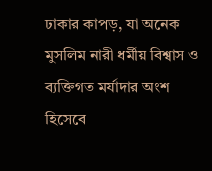ঢাকার কাপড়, যা অনেক মুসলিম নারী ধর্মীয় বিশ্বাস ও ব্যক্তিগত মর্যাদার অংশ হিসেবে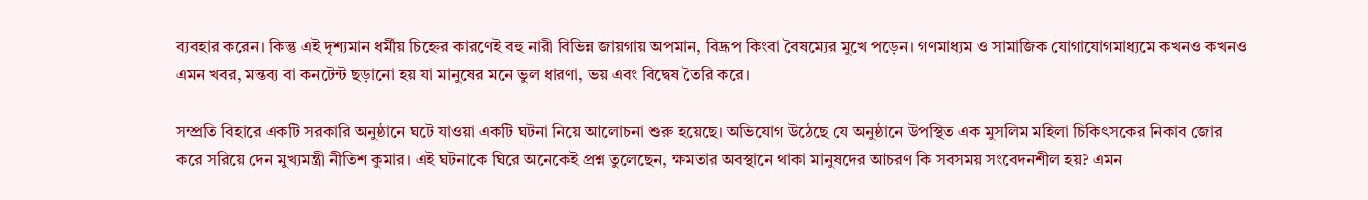ব্যবহার করেন। কিন্তু এই দৃশ্যমান ধর্মীয় চিহ্নের কারণেই বহু নারী বিভিন্ন জায়গায় অপমান, বিদ্রূপ কিংবা বৈষম্যের মুখে পড়েন। গণমাধ্যম ও সামাজিক যোগাযোগমাধ্যমে কখনও কখনও এমন খবর, মন্তব্য বা কনটেন্ট ছড়ানো হয় যা মানুষের মনে ভুল ধারণা, ভয় এবং বিদ্বেষ তৈরি করে।

সম্প্রতি বিহারে একটি সরকারি অনুষ্ঠানে ঘটে যাওয়া একটি ঘটনা নিয়ে আলোচনা শুরু হয়েছে। অভিযোগ উঠেছে যে অনুষ্ঠানে উপস্থিত এক মুসলিম মহিলা চিকিৎসকের নিকাব জোর করে সরিয়ে দেন মুখ্যমন্ত্রী নীতিশ কুমার। এই ঘটনাকে ঘিরে অনেকেই প্রশ্ন তুলেছেন, ক্ষমতার অবস্থানে থাকা মানুষদের আচরণ কি সবসময় সংবেদনশীল হয়? এমন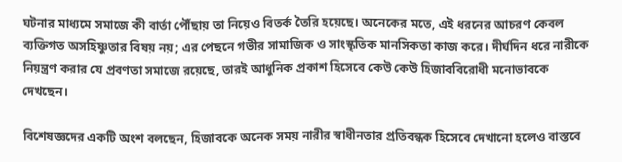ঘটনার মাধ্যমে সমাজে কী বার্তা পৌঁছায় তা নিয়েও বিতর্ক তৈরি হয়েছে। অনেকের মতে, এই ধরনের আচরণ কেবল ব্যক্তিগত অসহিষ্ণুতার বিষয় নয়; এর পেছনে গভীর সামাজিক ও সাংস্কৃতিক মানসিকতা কাজ করে। দীর্ঘদিন ধরে নারীকে নিয়ন্ত্রণ করার যে প্রবণতা সমাজে রয়েছে, তারই আধুনিক প্রকাশ হিসেবে কেউ কেউ হিজাববিরোধী মনোভাবকে দেখছেন।

বিশেষজ্ঞদের একটি অংশ বলছেন, হিজাবকে অনেক সময় নারীর স্বাধীনতার প্রতিবন্ধক হিসেবে দেখানো হলেও বাস্তবে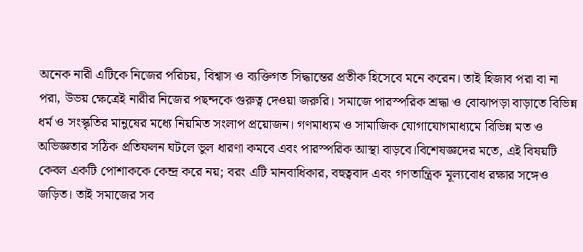অনেক নারী এটিকে নিজের পরিচয়, বিশ্বাস ও ব্যক্তিগত সিদ্ধান্তের প্রতীক হিসেবে মনে করেন। তাই হিজাব পরা বা না পরা, উভয় ক্ষেত্রেই নারীর নিজের পছন্দকে গুরুত্ব দেওয়া জরুরি। সমাজে পারস্পরিক শ্রদ্ধা ও বোঝাপড়া বাড়াতে বিভিন্ন ধর্ম ও সংস্কৃতির মানুষের মধ্যে নিয়মিত সংলাপ প্রয়োজন। গণমাধ্যম ও সামাজিক যোগাযোগমাধ্যমে বিভিন্ন মত ও অভিজ্ঞতার সঠিক প্রতিফলন ঘটলে ভুল ধারণা কমবে এবং পারস্পরিক আস্থা বাড়বে।বিশেষজ্ঞদের মতে, এই বিষয়টি কেবল একটি পোশাককে কেন্দ্র করে নয়; বরং এটি মানবাধিকার, বহুত্ববাদ এবং গণতান্ত্রিক মূল্যবোধ রক্ষার সঙ্গেও জড়িত। তাই সমাজের সব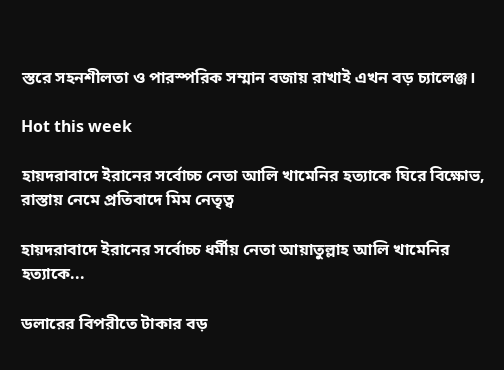স্তরে সহনশীলতা ও পারস্পরিক সম্মান বজায় রাখাই এখন বড় চ্যালেঞ্জ।

Hot this week

হায়দরাবাদে ইরানের সর্বোচ্চ নেতা আলি খামেনির হত্যাকে ঘিরে বিক্ষোভ, রাস্তায় নেমে প্রতিবাদে মিম নেতৃত্ব

হায়দরাবাদে ইরানের সর্বোচ্চ ধর্মীয় নেতা আয়াতুল্লাহ আলি খামেনির হত্যাকে...

ডলারের বিপরীতে টাকার বড়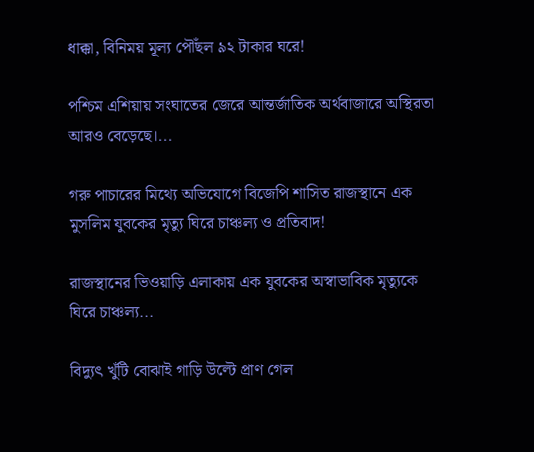ধাক্কা, বিনিময় মূল্য পৌঁছল ৯২ টাকার ঘরে!

পশ্চিম এশিয়ায় সংঘাতের জেরে আন্তর্জাতিক অর্থবাজারে অস্থিরতা আরও বেড়েছে।...

গরু পাচারের মিথ্যে অভিযোগে বিজেপি শাসিত রাজস্থানে এক মুসলিম যুবকের মৃত্যু ঘিরে চাঞ্চল্য ও প্রতিবাদ!

রাজস্থানের ভিওয়াড়ি এলাকায় এক যুবকের অস্বাভাবিক মৃত্যুকে ঘিরে চাঞ্চল্য...

বিদ্যুৎ খুঁটি বোঝাই গাড়ি উল্টে প্রাণ গেল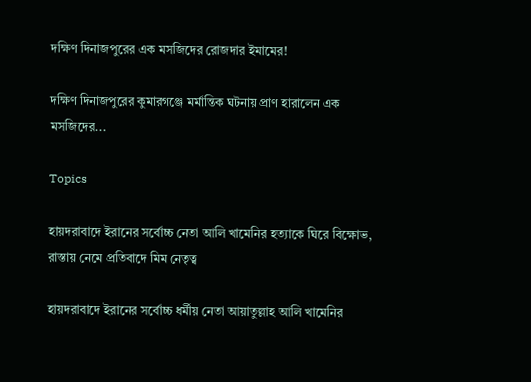দক্ষিণ দিনাজপুরের এক মসজিদের রোজদার ইমামের!

দক্ষিণ দিনাজপুরের কুমারগঞ্জে মর্মান্তিক ঘটনায় প্রাণ হারালেন এক মসজিদের...

Topics

হায়দরাবাদে ইরানের সর্বোচ্চ নেতা আলি খামেনির হত্যাকে ঘিরে বিক্ষোভ, রাস্তায় নেমে প্রতিবাদে মিম নেতৃত্ব

হায়দরাবাদে ইরানের সর্বোচ্চ ধর্মীয় নেতা আয়াতুল্লাহ আলি খামেনির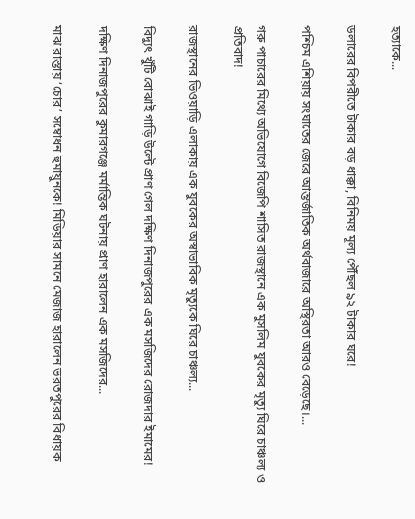হত্যাকে...

ডলারের বিপরীতে টাকার বড় ধাক্কা, বিনিময় মূল্য পৌঁছল ৯২ টাকার ঘরে!

পশ্চিম এশিয়ায় সংঘাতের জেরে আন্তর্জাতিক অর্থবাজারে অস্থিরতা আরও বেড়েছে।...

গরু পাচারের মিথ্যে অভিযোগে বিজেপি শাসিত রাজস্থানে এক মুসলিম যুবকের মৃত্যু ঘিরে চাঞ্চল্য ও প্রতিবাদ!

রাজস্থানের ভিওয়াড়ি এলাকায় এক যুবকের অস্বাভাবিক মৃত্যুকে ঘিরে চাঞ্চল্য...

বিদ্যুৎ খুঁটি বোঝাই গাড়ি উল্টে প্রাণ গেল দক্ষিণ দিনাজপুরের এক মসজিদের রোজদার ইমামের!

দক্ষিণ দিনাজপুরের কুমারগঞ্জে মর্মান্তিক ঘটনায় প্রাণ হারালেন এক মসজিদের...

মাঝ রাস্তায় ‘চোর’ সম্বোধন হুমায়ুনকে! মিডিয়ার সামনে মেজাজ হারালেন ভরতপুরের বিধায়ক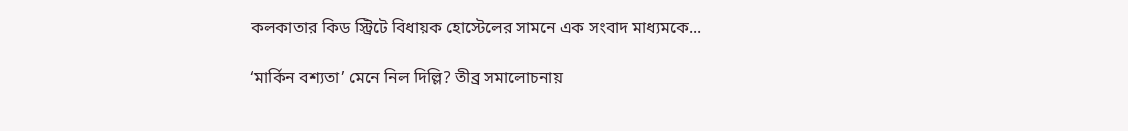কলকাতার কিড স্ট্রিটে বিধায়ক হোস্টেলের সামনে এক সংবাদ মাধ্যমকে...

‘মার্কিন বশ্যতা’ মেনে নিল দিল্লি? তীব্র সমালোচনায়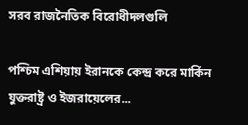সরব রাজনৈতিক বিরোধীদলগুলি

পশ্চিম এশিয়ায় ইরানকে কেন্দ্র করে মার্কিন যুক্তরাষ্ট্র ও ইজরায়েলের...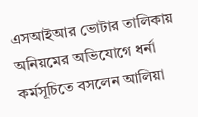এসআইআর ভোটার তালিকায় অনিয়মের অভিযোগে ধর্না কর্মসূচিতে বসলেন আলিয়া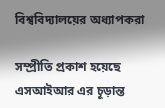বিশ্ববিদ্যালয়ের অধ্যাপকরা

সম্প্রীতি প্রকাশ হয়েছে এসআইআর এর চূড়ান্ত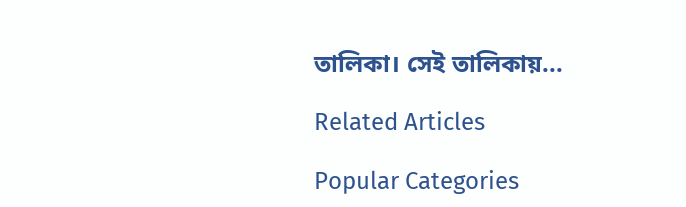তালিকা। সেই তালিকায়...

Related Articles

Popular Categories